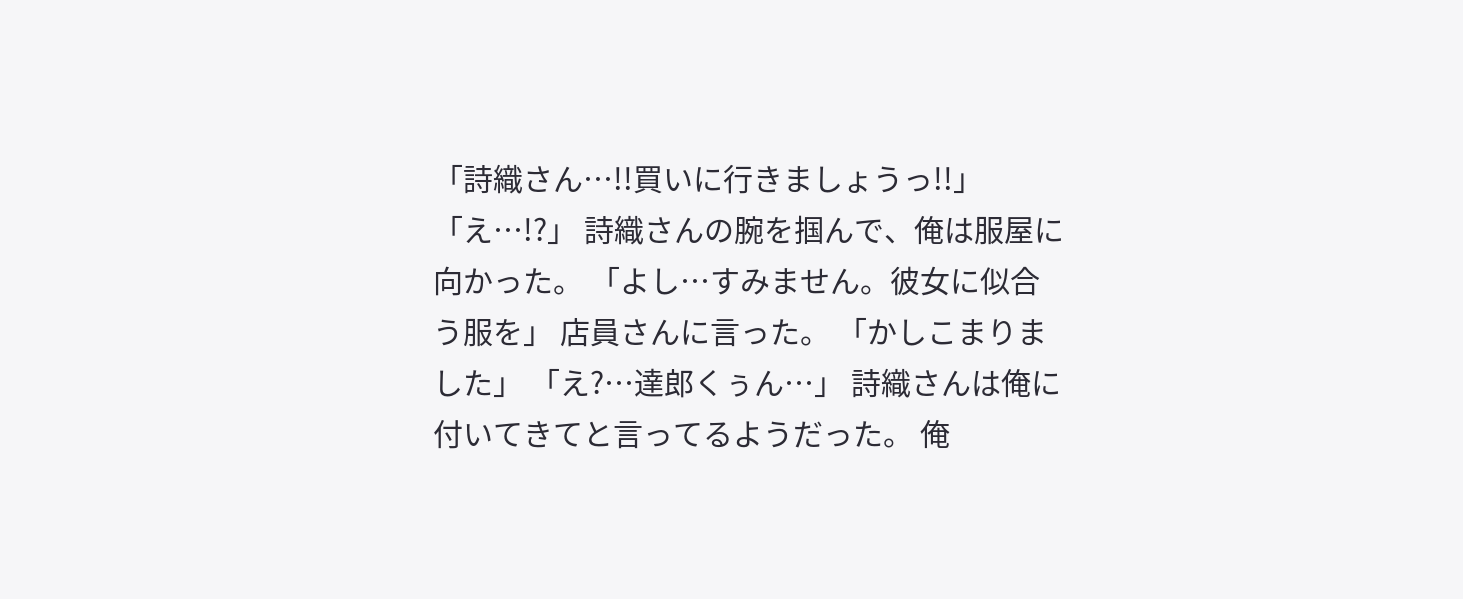「詩織さん…!!買いに行きましょうっ!!」 「え…!?」 詩織さんの腕を掴んで、俺は服屋に向かった。 「よし…すみません。彼女に似合う服を」 店員さんに言った。 「かしこまりました」 「え?…達郎くぅん…」 詩織さんは俺に付いてきてと言ってるようだった。 俺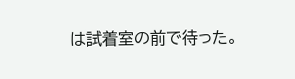は試着室の前で待った。